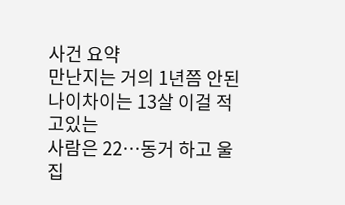사건 요약
만난지는 거의 1년쯤 안된 나이차이는 13살 이걸 적고있는
사람은 22…동거 하고 울집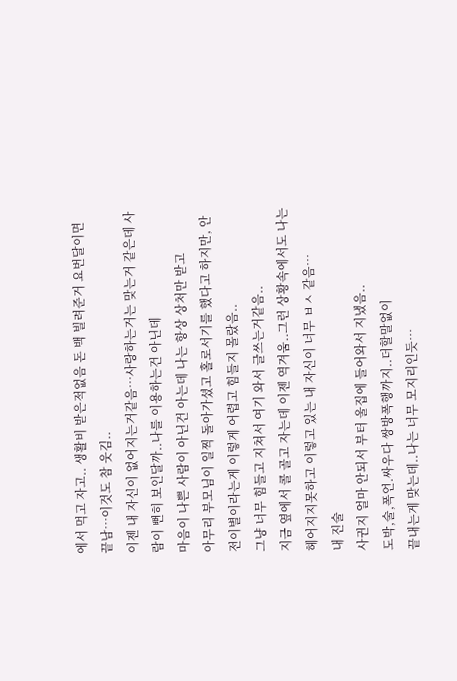에서 먹고 자고.. 생활비 받은적없음 돈 백 빌려준거 요번달이면 끝남…이것도 참 웃김..
이젠 내 자신이 없어지는거같음…사랑하는거는 맞는거 같은데 사람이 뻔히 보인달까..나를 이용하는건 아닌데
마음이 나쁜 사람이 아닌건 아는데 나는 항상 상처만 받고
아무리 부모님이 일찍 돌아가셨고 홀로서기를 했다고 하지만, 안전이별이라는게 이렇게 어렵고 힘들지 몰랐음..
그냥 너무 힘들고 지쳐서 여기 와서 글쓰는거같음..
지금 옆에서 콜 골고 자는데 이젠 역겨움..그런 상황속에서도 나는 헤어지지못하고 이렇고 있는 내 자신이 너무 ㅂㅅ 같음…
내 진술
사귄지 얼마 안되서 부터 울집에 들어와서 지냈음..
도박,술,폭언.싸우다 쌍방폭행까지..더할말없이
끝내는게 맞는데..나는 너무 모지리인듯…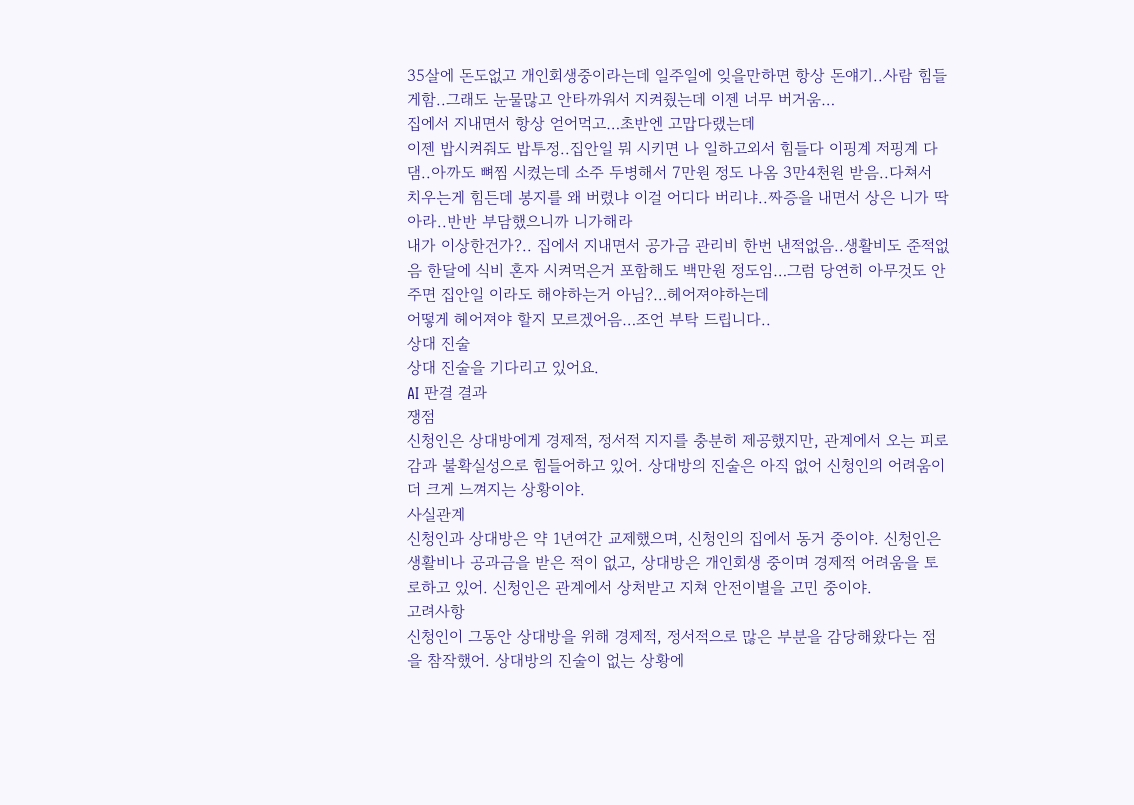35살에 돈도없고 개인회생중이라는데 일주일에 잊을만하면 항상 돈얘기..사람 힘들게함..그래도 눈물많고 안타까워서 지켜줬는데 이젠 너무 버거움…
집에서 지내면서 항상 얻어먹고…초반엔 고맙다랬는데
이젠 밥시켜줘도 밥투정..집안일 뭐 시키면 나 일하고외서 힘들다 이핑계 저핑계 다댐..아까도 뼈찜 시켰는데 소주 두병해서 7만원 정도 나옴 3만4천원 받음..다쳐서 치우는게 힘든데 봉지를 왜 버렸냐 이걸 어디다 버리냐..짜증을 내면서 상은 니가 딱아라..반반 부담했으니까 니가해라
내가 이상한건가?.. 집에서 지내면서 공가금 관리비 한번 낸적없음..생활비도 준적없음 한달에 식비 혼자 시켜먹은거 포함해도 백만원 정도임…그럼 당연히 아무것도 안주면 집안일 이라도 해야하는거 아님?…헤어져야하는데
어떻게 헤어져야 할지 모르겠어음…조언 부탁 드립니다..
상대 진술
상대 진술을 기다리고 있어요.
AI 판결 결과
쟁점
신청인은 상대방에게 경제적, 정서적 지지를 충분히 제공했지만, 관계에서 오는 피로감과 불확실성으로 힘들어하고 있어. 상대방의 진술은 아직 없어 신청인의 어려움이 더 크게 느껴지는 상황이야.
사실관계
신청인과 상대방은 약 1년여간 교제했으며, 신청인의 집에서 동거 중이야. 신청인은 생활비나 공과금을 받은 적이 없고, 상대방은 개인회생 중이며 경제적 어려움을 토로하고 있어. 신청인은 관계에서 상처받고 지쳐 안전이별을 고민 중이야.
고려사항
신청인이 그동안 상대방을 위해 경제적, 정서적으로 많은 부분을 감당해왔다는 점을 참작했어. 상대방의 진술이 없는 상황에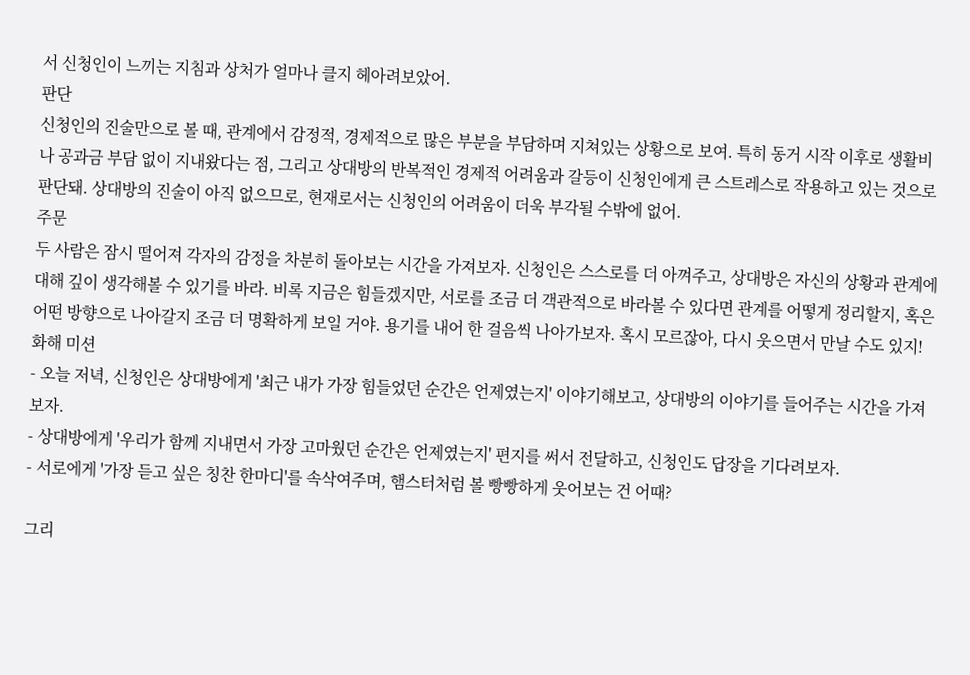서 신청인이 느끼는 지침과 상처가 얼마나 클지 헤아려보았어.
판단
신청인의 진술만으로 볼 때, 관계에서 감정적, 경제적으로 많은 부분을 부담하며 지쳐있는 상황으로 보여. 특히 동거 시작 이후로 생활비나 공과금 부담 없이 지내왔다는 점, 그리고 상대방의 반복적인 경제적 어려움과 갈등이 신청인에게 큰 스트레스로 작용하고 있는 것으로 판단돼. 상대방의 진술이 아직 없으므로, 현재로서는 신청인의 어려움이 더욱 부각될 수밖에 없어.
주문
두 사람은 잠시 떨어져 각자의 감정을 차분히 돌아보는 시간을 가져보자. 신청인은 스스로를 더 아껴주고, 상대방은 자신의 상황과 관계에 대해 깊이 생각해볼 수 있기를 바라. 비록 지금은 힘들겠지만, 서로를 조금 더 객관적으로 바라볼 수 있다면 관계를 어떻게 정리할지, 혹은 어떤 방향으로 나아갈지 조금 더 명확하게 보일 거야. 용기를 내어 한 걸음씩 나아가보자. 혹시 모르잖아, 다시 웃으면서 만날 수도 있지!
화해 미션
- 오늘 저녁, 신청인은 상대방에게 '최근 내가 가장 힘들었던 순간은 언제였는지' 이야기해보고, 상대방의 이야기를 들어주는 시간을 가져보자.
- 상대방에게 '우리가 함께 지내면서 가장 고마웠던 순간은 언제였는지' 편지를 써서 전달하고, 신청인도 답장을 기다려보자.
- 서로에게 '가장 듣고 싶은 칭찬 한마디'를 속삭여주며, 햄스터처럼 볼 빵빵하게 웃어보는 건 어때?

그리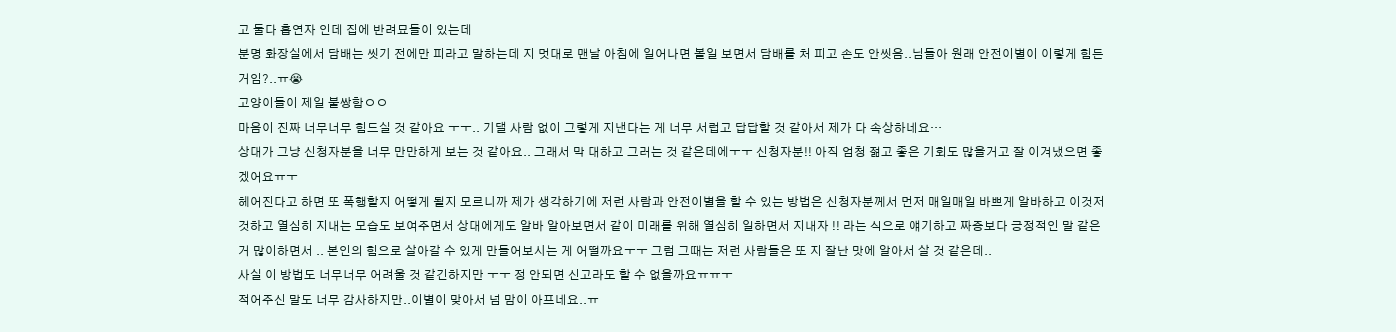고 둘다 흡연자 인데 집에 반려묘들이 있는데
분명 화장실에서 담배는 씻기 전에만 피라고 말하는데 지 멋대로 맨날 아침에 일어나면 볼일 보면서 담배를 처 피고 손도 안씻음..님들아 원래 안전이별이 이렇게 힘든거임?..ㅠ😭
고양이들이 제일 불쌍함ㅇㅇ
마음이 진짜 너무너무 힘드실 것 같아요 ㅜㅜ.. 기댈 사람 없이 그렇게 지낸다는 게 너무 서럽고 답답할 것 같아서 제가 다 속상하네요…
상대가 그냥 신청자분을 너무 만만하게 보는 것 같아요.. 그래서 막 대하고 그러는 것 같은데에ㅜㅜ 신청자분!! 아직 엄청 젊고 좋은 기회도 많을거고 잘 이겨냈으면 좋겠어요ㅠㅜ
헤어진다고 하면 또 폭행할지 어떻게 될지 모르니까 제가 생각하기에 저런 사람과 안전이별을 할 수 있는 방법은 신청자분께서 먼저 매일매일 바쁘게 알바하고 이것저것하고 열심히 지내는 모습도 보여주면서 상대에게도 알바 알아보면서 같이 미래를 위해 열심히 일하면서 지내자 !! 라는 식으로 얘기하고 짜증보다 긍정적인 말 같은 거 많이하면서 .. 본인의 힘으로 살아갈 수 있게 만들어보시는 게 어떨까요ㅜㅜ 그럼 그때는 저런 사람들은 또 지 잘난 맛에 알아서 살 것 같은데..
사실 이 방법도 너무너무 어려울 것 같긴하지만 ㅜㅜ 정 안되면 신고라도 할 수 없을까요ㅠㅠㅜ
적어주신 말도 너무 감사하지만..이별이 맞아서 넘 맘이 아프네요..ㅠ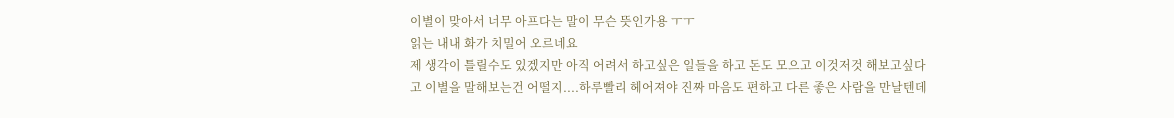이별이 맞아서 너무 아프다는 말이 무슨 뜻인가용 ㅜㅜ
읽는 내내 화가 치밀어 오르네요
제 생각이 틀릴수도 있겠지만 아직 어려서 하고싶은 일들을 하고 돈도 모으고 이것저것 해보고싶다고 이별을 말해보는건 어떨지....하루빨리 헤어져야 진짜 마음도 편하고 다른 좋은 사람을 만날텐데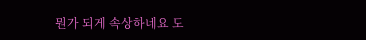뭔가 되게 속상하네요 도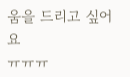움을 드리고 싶어요
ㅠㅠㅠ